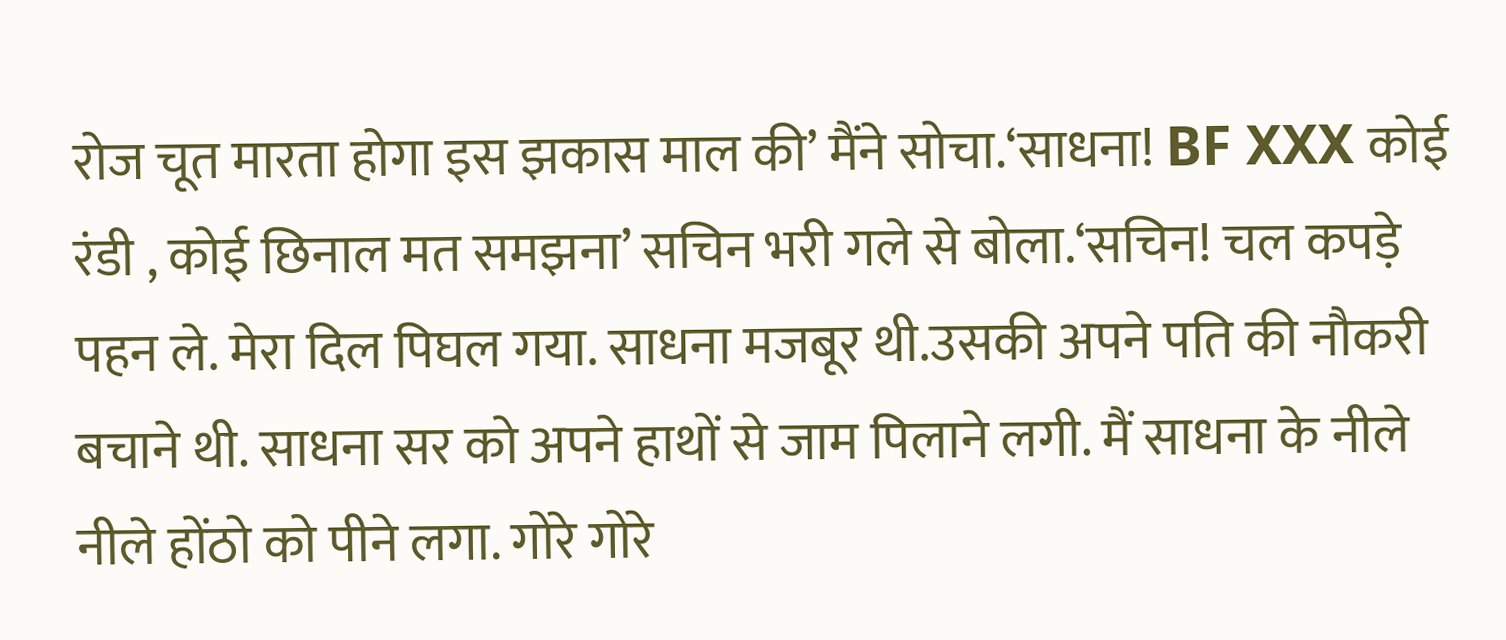रोज चूत मारता होगा इस झकास माल की’ मैंने सोचा.‘साधना! BF XXX कोई रंडी , कोई छिनाल मत समझना’ सचिन भरी गले से बोला.‘सचिन! चल कपड़े पहन ले. मेरा दिल पिघल गया. साधना मजबूर थी.उसकी अपने पति की नौकरी बचाने थी. साधना सर को अपने हाथों से जाम पिलाने लगी. मैं साधना के नीले नीले होंठो को पीने लगा. गोरे गोरे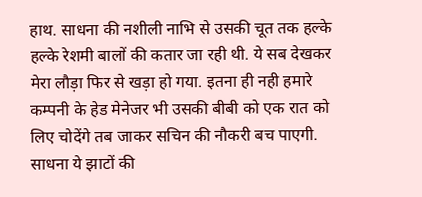हाथ. साधना की नशीली नाभि से उसकी चूत तक हल्के हल्के रेशमी बालों की कतार जा रही थी. ये सब देखकर मेरा लौड़ा फिर से खड़ा हो गया. इतना ही नही हमारे कम्पनी के हेड मेनेजर भी उसकी बीबी को एक रात को लिए चोदेंगे तब जाकर सचिन की नौकरी बच पाएगी. साधना ये झाटों की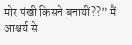मोर पंखी किसने बनायीं??” मैं आश्चर्य से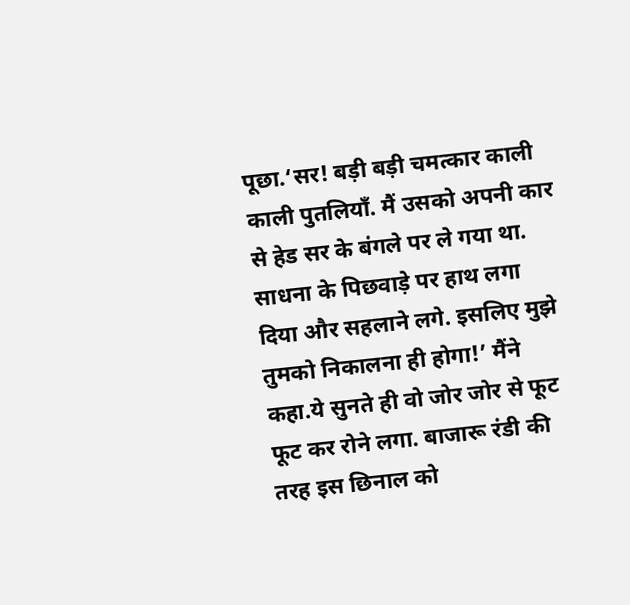पूछा.‘सर! बड़ी बड़ी चमत्कार काली काली पुतलियाँ. मैं उसको अपनी कार से हेड सर के बंगले पर ले गया था. साधना के पिछवाड़े पर हाथ लगा दिया और सहलाने लगे. इसलिए मुझे तुमको निकालना ही होगा!’ मैंने कहा.ये सुनते ही वो जोर जोर से फूट फूट कर रोने लगा. बाजारू रंडी की तरह इस छिनाल को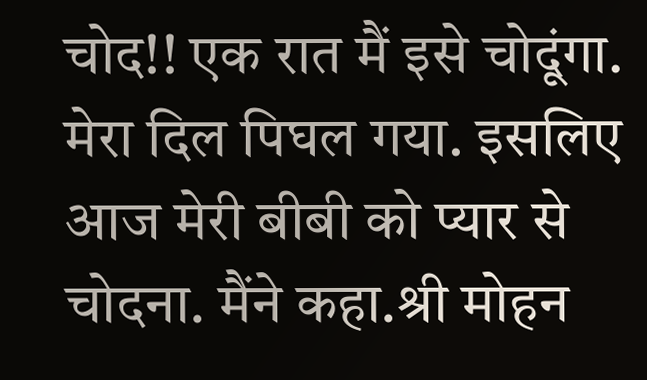चोद!! एक रात मैं इसे चोदूंगा. मेरा दिल पिघल गया. इसलिए आज मेरी बीबी को प्यार से चोदना. मैंने कहा.श्री मोहन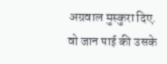अग्रवाल मुस्कुरा दिए. वो जान पाई की उसके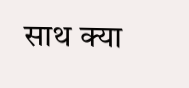साथ क्या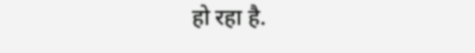हो रहा है.